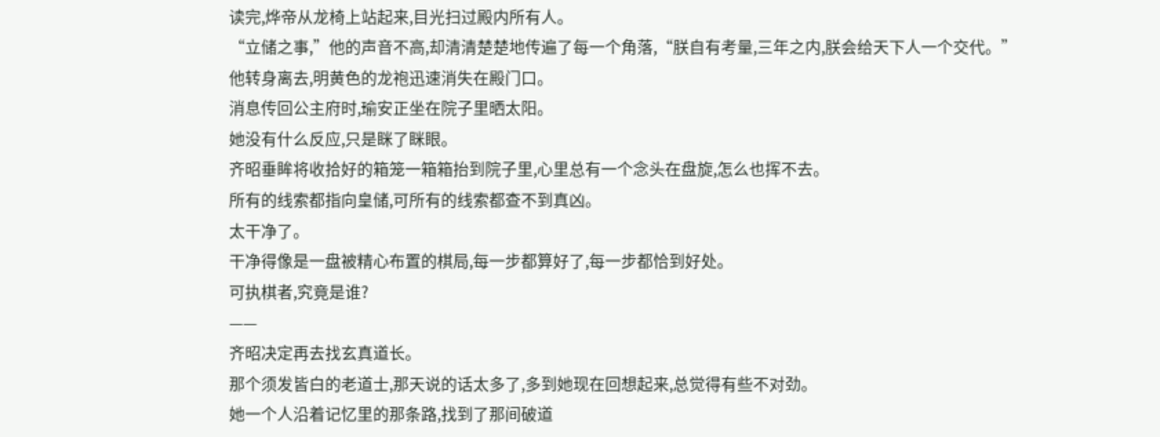读完,烨帝从龙椅上站起来,目光扫过殿内所有人。
“立储之事,”他的声音不高,却清清楚楚地传遍了每一个角落,“朕自有考量,三年之内,朕会给天下人一个交代。”
他转身离去,明黄色的龙袍迅速消失在殿门口。
消息传回公主府时,瑜安正坐在院子里晒太阳。
她没有什么反应,只是眯了眯眼。
齐昭垂眸将收拾好的箱笼一箱箱抬到院子里,心里总有一个念头在盘旋,怎么也挥不去。
所有的线索都指向皇储,可所有的线索都查不到真凶。
太干净了。
干净得像是一盘被精心布置的棋局,每一步都算好了,每一步都恰到好处。
可执棋者,究竟是谁?
——
齐昭决定再去找玄真道长。
那个须发皆白的老道士,那天说的话太多了,多到她现在回想起来,总觉得有些不对劲。
她一个人沿着记忆里的那条路,找到了那间破道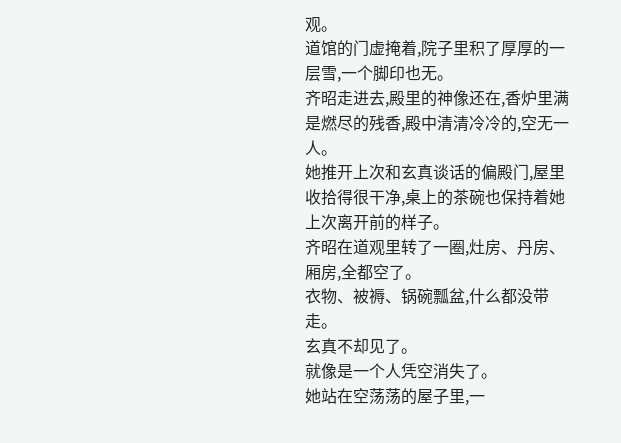观。
道馆的门虚掩着,院子里积了厚厚的一层雪,一个脚印也无。
齐昭走进去,殿里的神像还在,香炉里满是燃尽的残香,殿中清清冷冷的,空无一人。
她推开上次和玄真谈话的偏殿门,屋里收拾得很干净,桌上的茶碗也保持着她上次离开前的样子。
齐昭在道观里转了一圈,灶房、丹房、厢房,全都空了。
衣物、被褥、锅碗瓢盆,什么都没带走。
玄真不却见了。
就像是一个人凭空消失了。
她站在空荡荡的屋子里,一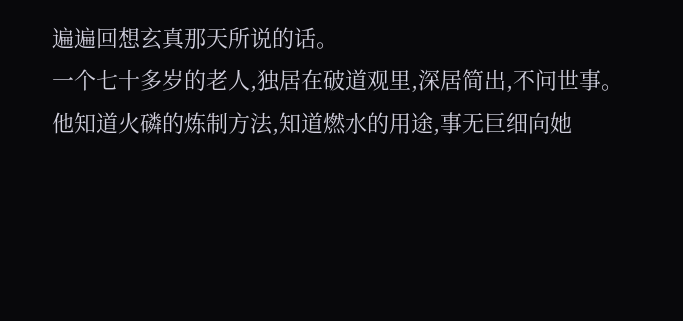遍遍回想玄真那天所说的话。
一个七十多岁的老人,独居在破道观里,深居简出,不问世事。
他知道火磷的炼制方法,知道燃水的用途,事无巨细向她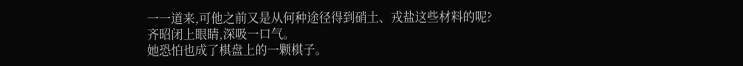一一道来,可他之前又是从何种途径得到硝土、戎盐这些材料的呢?
齐昭闭上眼睛,深吸一口气。
她恐怕也成了棋盘上的一颗棋子。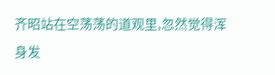齐昭站在空荡荡的道观里,忽然觉得浑身发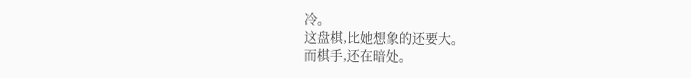冷。
这盘棋,比她想象的还要大。
而棋手,还在暗处。